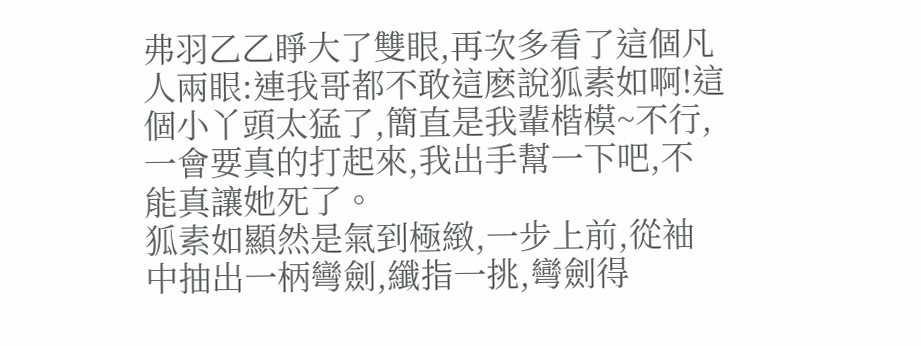弗羽乙乙睜大了雙眼,再次多看了這個凡人兩眼:連我哥都不敢這麽說狐素如啊!這個小丫頭太猛了,簡直是我輩楷模~不行,一會要真的打起來,我出手幫一下吧,不能真讓她死了。
狐素如顯然是氣到極緻,一步上前,從袖中抽出一柄彎劍,纖指一挑,彎劍得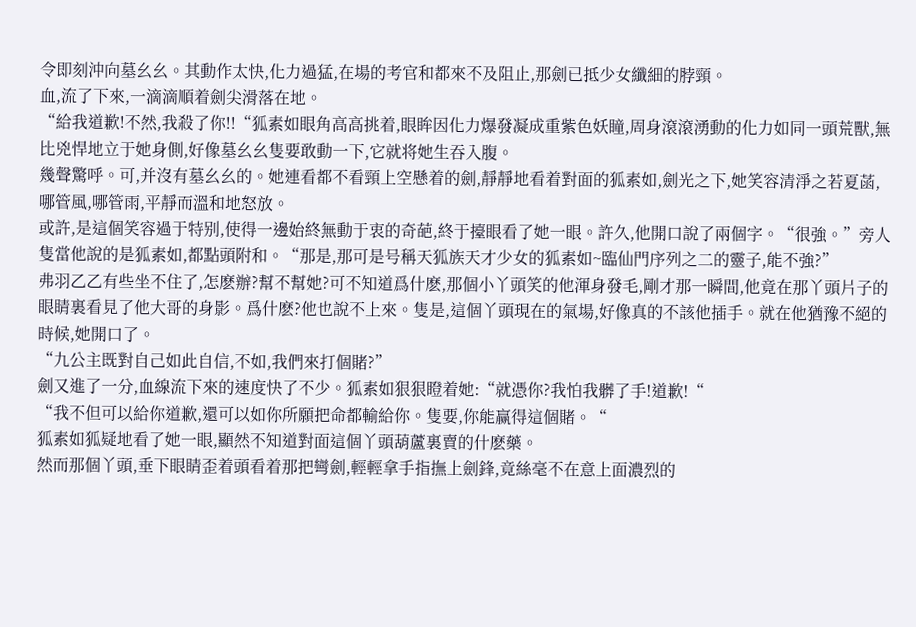令即刻沖向墓幺幺。其動作太快,化力過猛,在場的考官和都來不及阻止,那劍已抵少女纖細的脖頸。
血,流了下來,一滴滴順着劍尖滑落在地。
“給我道歉!不然,我殺了你!!“狐素如眼角高高挑着,眼眸因化力爆發凝成重紫色妖瞳,周身滾滾湧動的化力如同一頭荒獸,無比兇悍地立于她身側,好像墓幺幺隻要敢動一下,它就将她生吞入腹。
幾聲驚呼。可,并沒有墓幺幺的。她連看都不看頸上空懸着的劍,靜靜地看着對面的狐素如,劍光之下,她笑容清淨之若夏菡,哪管風,哪管雨,平靜而溫和地怒放。
或許,是這個笑容過于特别,使得一邊始終無動于衷的奇葩,終于擡眼看了她一眼。許久,他開口說了兩個字。“很強。”旁人隻當他說的是狐素如,都點頭附和。“那是,那可是号稱天狐族天才少女的狐素如~臨仙門序列之二的靈子,能不強?”
弗羽乙乙有些坐不住了,怎麽辦?幫不幫她?可不知道爲什麽,那個小丫頭笑的他渾身發毛,剛才那一瞬間,他竟在那丫頭片子的眼睛裏看見了他大哥的身影。爲什麽?他也說不上來。隻是,這個丫頭現在的氣場,好像真的不該他插手。就在他猶豫不絕的時候,她開口了。
“九公主既對自己如此自信,不如,我們來打個賭?”
劍又進了一分,血線流下來的速度快了不少。狐素如狠狠瞪着她:“就憑你?我怕我髒了手!道歉!“
“我不但可以給你道歉,還可以如你所願把命都輸給你。隻要,你能赢得這個賭。“
狐素如狐疑地看了她一眼,顯然不知道對面這個丫頭葫蘆裏賣的什麽藥。
然而那個丫頭,垂下眼睛歪着頭看着那把彎劍,輕輕拿手指撫上劍鋒,竟絲毫不在意上面濃烈的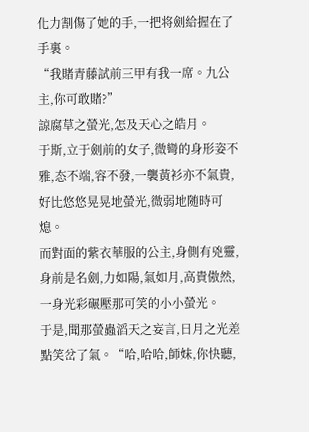化力割傷了她的手,一把将劍給握在了手裏。
“我賭青藤試前三甲有我一席。九公主,你可敢賭?”
諒腐草之螢光,怎及天心之皓月。
于斯,立于劍前的女子,微彎的身形姿不雅,态不端,容不發,一襲黃衫亦不氣貴,好比悠悠晃晃地螢光,微弱地随時可熄。
而對面的紫衣華服的公主,身側有兇靈,身前是名劍,力如陽,氣如月,高貴傲然,一身光彩碾壓那可笑的小小螢光。
于是,聞那螢蟲滔天之妄言,日月之光差點笑岔了氣。“哈,哈哈,師妹,你快聽,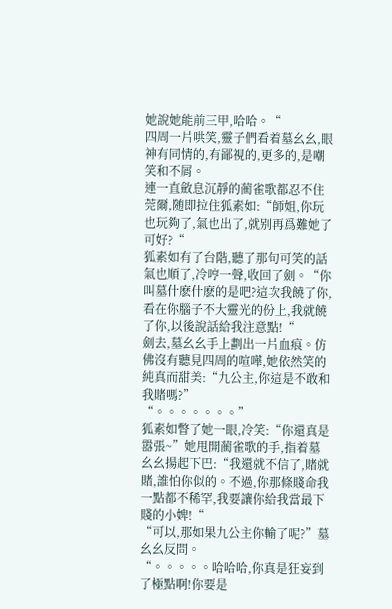她說她能前三甲,哈哈。“
四周一片哄笑,靈子們看着墓幺幺,眼神有同情的,有鄙視的,更多的,是嘲笑和不屑。
連一直斂息沉靜的蔺雀歌都忍不住莞爾,随即拉住狐素如:“師姐,你玩也玩夠了,氣也出了,就别再爲難她了可好?“
狐素如有了台階,聽了那句可笑的話氣也順了,冷哼一聲,收回了劍。“你叫墓什麽什麽的是吧?這次我饒了你,看在你腦子不大靈光的份上,我就饒了你,以後說話給我注意點!“
劍去,墓幺幺手上劃出一片血痕。仿佛沒有聽見四周的喧嘩,她依然笑的純真而甜美:“九公主,你這是不敢和我賭嗎?”
“。。。。。。。”
狐素如瞥了她一眼,冷笑:“你還真是嚣張~”她甩開蔺雀歌的手,指着墓幺幺揚起下巴:“我還就不信了,賭就賭,誰怕你似的。不過,你那條賤命我一點都不稀罕,我要讓你給我當最下賤的小婢!“
“可以,那如果九公主你輸了呢?”墓幺幺反問。
“。。。。。哈哈哈,你真是狂妄到了極點啊!你要是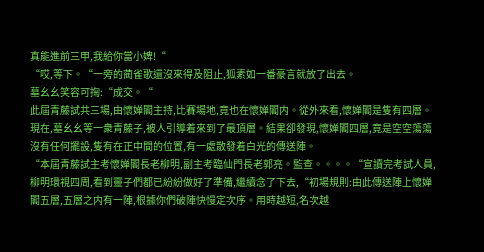真能進前三甲,我給你當小婢!“
“哎,等下。“一旁的蔺雀歌還沒來得及阻止,狐素如一番豪言就放了出去。
墓幺幺笑容可掬:“成交。“
此屆青藤試共三場,由懷婵閣主持,比賽場地,竟也在懷婵閣内。從外來看,懷婵閣是隻有四層。現在,墓幺幺等一衆青藤子,被人引導着來到了最頂層。結果卻發現,懷婵閣四層,竟是空空蕩蕩沒有任何擺設,隻有在正中間的位置,有一處散發着白光的傳送陣。
“本屆青藤試主考懷婵閣長老柳明,副主考臨仙門長老郭亮。監查。。。。“宣讀完考試人員,柳明環視四周,看到靈子們都已紛紛做好了準備,繼續念了下去,“初場規則:由此傳送陣上懷婵閣五層,五層之内有一陣,根據你們破陣快慢定次序。用時越短,名次越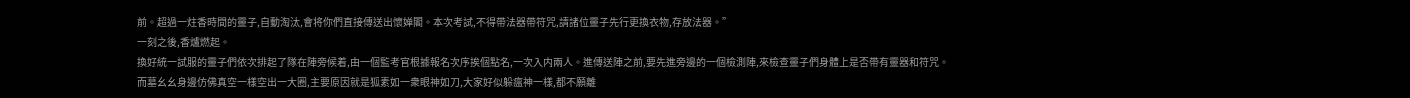前。超過一炷香時間的靈子,自動淘汰,會将你們直接傳送出懷婵閣。本次考試,不得帶法器帶符咒,請諸位靈子先行更換衣物,存放法器。”
一刻之後,香爐燃起。
換好統一試服的靈子們依次排起了隊在陣旁候着,由一個監考官根據報名次序挨個點名,一次入内兩人。進傳送陣之前,要先進旁邊的一個檢測陣,來檢查靈子們身體上是否帶有靈器和符咒。
而墓幺幺身邊仿佛真空一樣空出一大圈,主要原因就是狐素如一衆眼神如刀,大家好似躲瘟神一樣,都不願離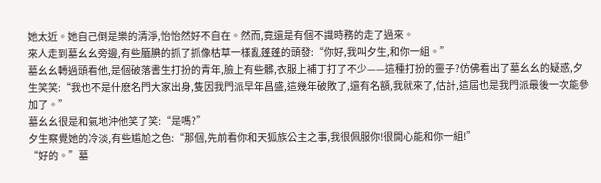她太近。她自己倒是樂的清淨,怡怡然好不自在。然而,竟還是有個不識時務的走了過來。
來人走到墓幺幺旁邊,有些腼腆的抓了抓像枯草一樣亂蓬蓬的頭發:“你好,我叫夕生,和你一組。”
墓幺幺轉過頭看他,是個破落書生打扮的青年,臉上有些髒,衣服上補丁打了不少——這種打扮的靈子?仿佛看出了墓幺幺的疑惑,夕生笑笑:“我也不是什麽名門大家出身,隻因我門派早年昌盛,這幾年破敗了,還有名額,我就來了,估計,這屆也是我門派最後一次能參加了。”
墓幺幺很是和氣地沖他笑了笑:“是嗎?”
夕生察覺她的冷淡,有些尴尬之色:“那個,先前看你和天狐族公主之事,我很佩服你!很開心能和你一組!”
“好的。”墓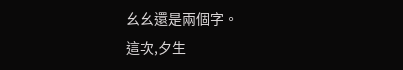幺幺還是兩個字。
這次,夕生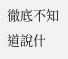徹底不知道說什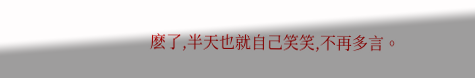麽了,半天也就自己笑笑,不再多言。